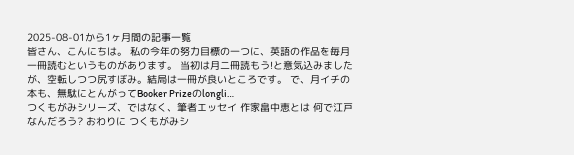2025-08-01から1ヶ月間の記事一覧
皆さん、こんにちは。 私の今年の努力目標の一つに、英語の作品を毎月一冊読むというものがあります。 当初は月二冊読もう!と意気込みましたが、空転しつつ尻すぼみ。結局は一冊が良いところです。 で、月イチの本も、無駄にとんがってBooker Prizeのlongli…
つくもがみシリーズ、ではなく、筆者エッセイ 作家畠中恵とは 何で江戸なんだろう? おわりに つくもがみシ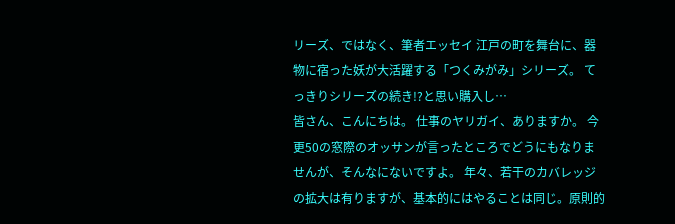リーズ、ではなく、筆者エッセイ 江戸の町を舞台に、器物に宿った妖が大活躍する「つくみがみ」シリーズ。 てっきりシリーズの続き!?と思い購入し…
皆さん、こんにちは。 仕事のヤリガイ、ありますか。 今更50の窓際のオッサンが言ったところでどうにもなりませんが、そんなにないですよ。 年々、若干のカバレッジの拡大は有りますが、基本的にはやることは同じ。原則的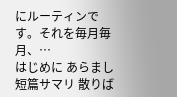にルーティンです。それを毎月毎月、…
はじめに あらまし 短篇サマリ 散りば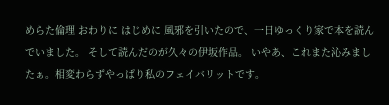めらた倫理 おわりに はじめに 風邪を引いたので、一日ゆっくり家で本を読んでいました。 そして読んだのが久々の伊坂作品。 いやあ、これまた沁みましたぁ。相変わらずやっぱり私のフェイバリットです。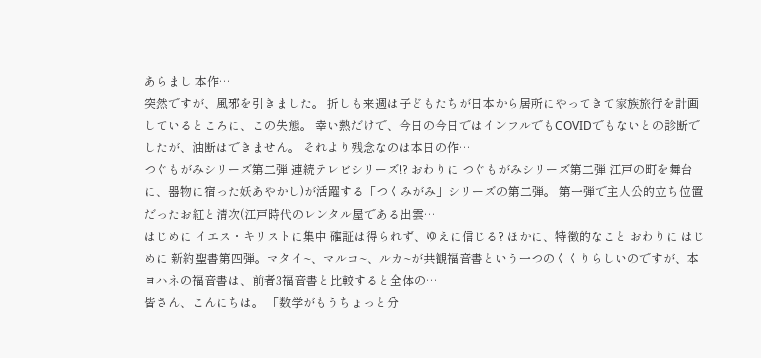あらまし 本作…
突然ですが、風邪を引きました。 折しも来週は子どもたちが日本から居所にやってきて家族旅行を計画しているところに、この失態。 幸い熱だけで、今日の今日ではインフルでもCOVIDでもないとの診断でしたが、油断はできません。 それより残念なのは本日の作…
つぐもがみシリーズ第二弾 連続テレビシリーズ!? おわりに つぐもがみシリーズ第二弾 江戸の町を舞台に、器物に宿った妖あやかし)が活躍する「つくみがみ」シリーズの第二弾。 第一弾で主人公的立ち位置だったお紅と清次(江戸時代のレンタル屋である出雲…
はじめに イエス・キリストに集中 確証は得られず、ゆえに信じる? ほかに、特徴的なこと おわりに はじめに 新約聖書第四弾。マタイ~、マルコ~、ルカ~が共観福音書という一つのくくりらしいのですが、本ヨハネの福音書は、前者3福音書と比較すると全体の…
皆さん、こんにちは。 「数学がもうちょっと分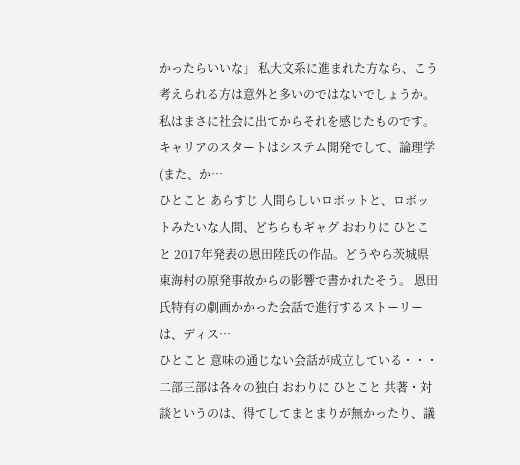かったらいいな」 私大文系に進まれた方なら、こう考えられる方は意外と多いのではないでしょうか。私はまさに社会に出てからそれを感じたものです。 キャリアのスタートはシステム開発でして、論理学(また、か…
ひとこと あらすじ 人間らしいロボットと、ロボットみたいな人間、どちらもギャグ おわりに ひとこと 2017年発表の恩田陸氏の作品。どうやら茨城県東海村の原発事故からの影響で書かれたそう。 恩田氏特有の劇画かかった会話で進行するストーリーは、ディス…
ひとこと 意味の通じない会話が成立している・・・ 二部三部は各々の独白 おわりに ひとこと 共著・対談というのは、得てしてまとまりが無かったり、議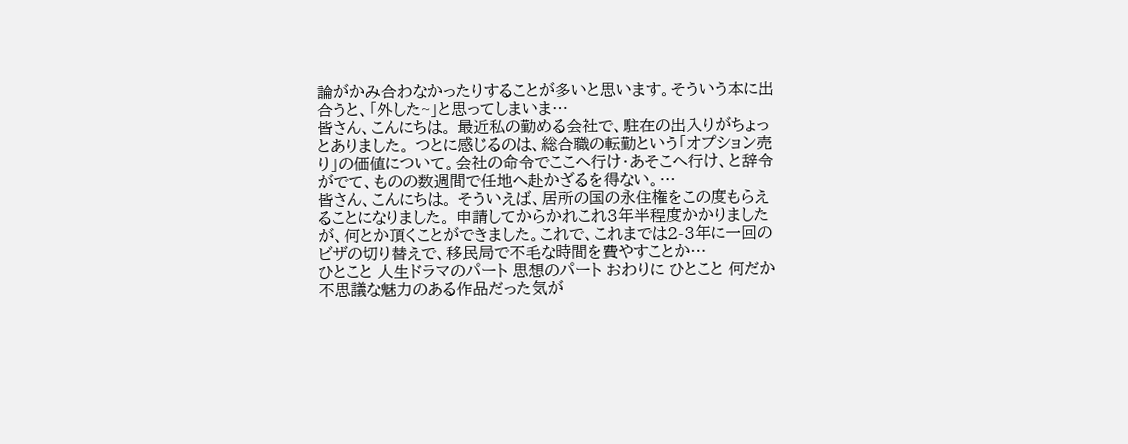論がかみ合わなかったりすることが多いと思います。そういう本に出合うと、「外した~」と思ってしまいま…
皆さん、こんにちは。 最近私の勤める会社で、駐在の出入りがちょっとありました。 つとに感じるのは、総合職の転勤という「オプション売り」の価値について。会社の命令でここへ行け・あそこへ行け、と辞令がでて、ものの数週間で任地へ赴かざるを得ない。…
皆さん、こんにちは。 そういえば、居所の国の永住権をこの度もらえることになりました。 申請してからかれこれ3年半程度かかりましたが、何とか頂くことができました。これで、これまでは2-3年に一回のビザの切り替えで、移民局で不毛な時間を費やすことか…
ひとこと 人生ドラマのパート 思想のパート おわりに ひとこと 何だか不思議な魅力のある作品だった気が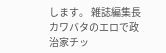します。 雑誌編集長カワバタのエロで政治家チッ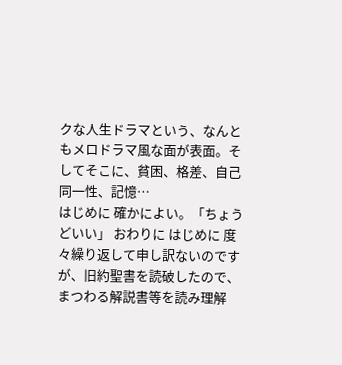クな人生ドラマという、なんともメロドラマ風な面が表面。そしてそこに、貧困、格差、自己同一性、記憶…
はじめに 確かによい。「ちょうどいい」 おわりに はじめに 度々繰り返して申し訳ないのですが、旧約聖書を読破したので、まつわる解説書等を読み理解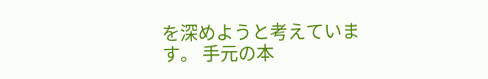を深めようと考えています。 手元の本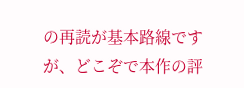の再読が基本路線ですが、どこぞで本作の評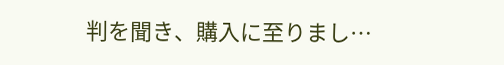判を聞き、購入に至りまし…